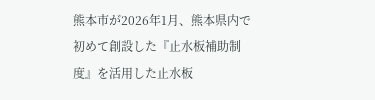熊本市が2026年1月、熊本県内で初めて創設した『止水板補助制度』を活用した止水板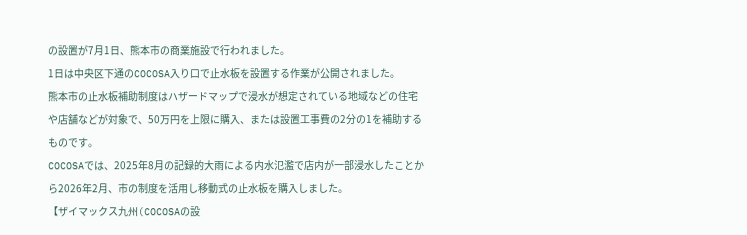の設置が7月1日、熊本市の商業施設で行われました。
1日は中央区下通のCOCOSA入り口で止水板を設置する作業が公開されました。
熊本市の止水板補助制度はハザードマップで浸水が想定されている地域などの住宅や店舗などが対象で、50万円を上限に購入、または設置工事費の2分の1を補助するものです。
COCOSAでは、2025年8月の記録的大雨による内水氾濫で店内が一部浸水したことから2026年2月、市の制度を活用し移動式の止水板を購入しました。
【ザイマックス九州(COCOSAの設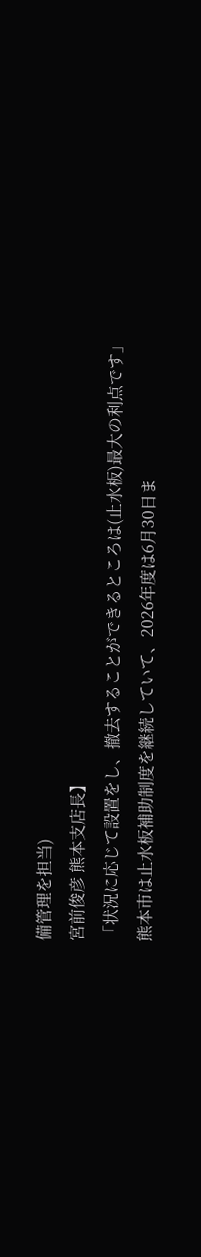備管理を担当)
宮前俊彦 熊本支店長】
「状況に応じて設置をし、撤去することができるところは(止水板)最大の利点です」
熊本市は止水板補助制度を継続していて、2026年度は6月30日ま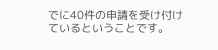でに40件の申請を受け付けているということです。